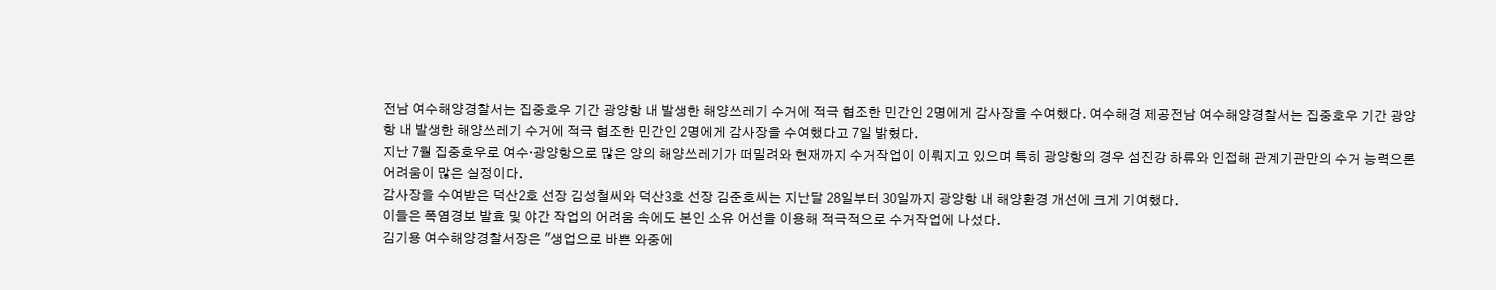전남 여수해양경찰서는 집중호우 기간 광양항 내 발생한 해양쓰레기 수거에 적극 협조한 민간인 2명에게 감사장을 수여했다. 여수해경 제공전남 여수해양경찰서는 집중호우 기간 광양항 내 발생한 해양쓰레기 수거에 적극 협조한 민간인 2명에게 감사장을 수여했다고 7일 밝혔다.
지난 7월 집중호우로 여수·광양항으로 많은 양의 해양쓰레기가 떠밀려와 현재까지 수거작업이 이뤄지고 있으며 특히 광양항의 경우 섬진강 하류와 인접해 관계기관만의 수거 능력으론 어려움이 많은 실정이다.
감사장을 수여받은 덕산2호 선장 김성철씨와 덕산3호 선장 김준호씨는 지난달 28일부터 30일까지 광양항 내 해양환경 개선에 크게 기여했다.
이들은 폭염경보 발효 및 야간 작업의 어려움 속에도 본인 소유 어선을 이용해 적극적으로 수거작업에 나섰다.
김기용 여수해양경찰서장은 "생업으로 바쁜 와중에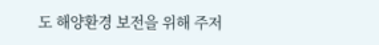도 해양환경 보전을 위해 주저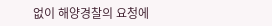없이 해양경찰의 요청에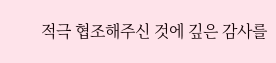적극 협조해주신 것에 깊은 감사를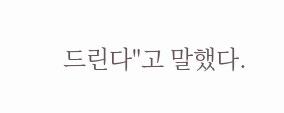드린다"고 말했다.